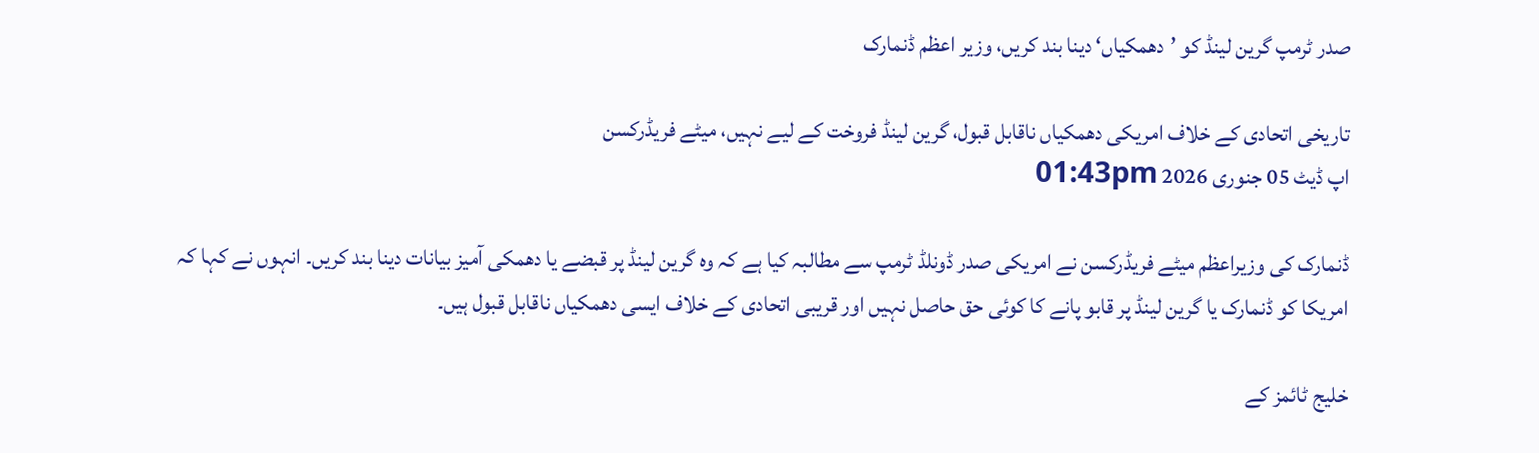صدر ٹرمپ گرین لینڈ کو ’دھمکیاں‘ دینا بند کریں، وزیر اعظم ڈنمارک

تاریخی اتحادی کے خلاف امریکی دھمکیاں ناقابل قبول، گرین لینڈ فروخت کے لیے نہیں، میٹے فریڈرکسن
اپ ڈیٹ 05 جنوری 2026 01:43pm

ڈنمارک کی وزیراعظم میٹے فریڈرکسن نے امریکی صدر ڈونلڈ ٹرمپ سے مطالبہ کیا ہے کہ وہ گرین لینڈ پر قبضے یا دھمکی آمیز بیانات دینا بند کریں۔ انہوں نے کہا کہ امریکا کو ڈنمارک یا گرین لینڈ پر قابو پانے کا کوئی حق حاصل نہیں اور قریبی اتحادی کے خلاف ایسی دھمکیاں ناقابل قبول ہیں۔

خلیج ٹائمز کے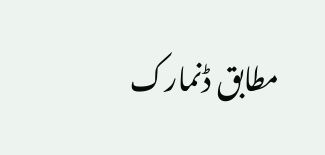مطابق ڈنمارک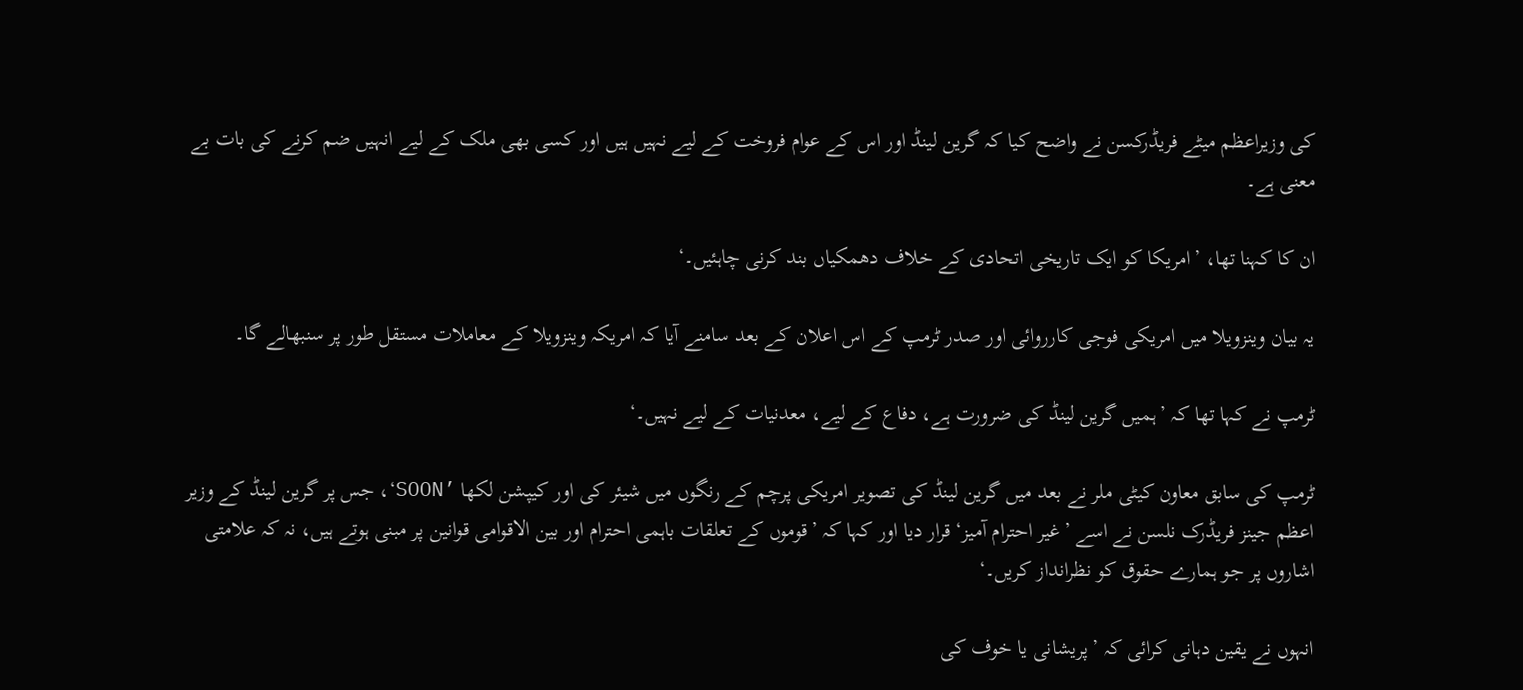کی وزیراعظم میٹے فریڈرکسن نے واضح کیا کہ گرین لینڈ اور اس کے عوام فروخت کے لیے نہیں ہیں اور کسی بھی ملک کے لیے انہیں ضم کرنے کی بات بے معنی ہے۔

ان کا کہنا تھا، ’امریکا کو ایک تاریخی اتحادی کے خلاف دھمکیاں بند کرنی چاہئیں۔‘

یہ بیان وینزویلا میں امریکی فوجی کارروائی اور صدر ٹرمپ کے اس اعلان کے بعد سامنے آیا کہ امریکہ وینزویلا کے معاملات مستقل طور پر سنبھالے گا۔

ٹرمپ نے کہا تھا کہ ’ہمیں گرین لینڈ کی ضرورت ہے، دفاع کے لیے، معدنیات کے لیے نہیں۔‘

ٹرمپ کی سابق معاون کیٹی ملر نے بعد میں گرین لینڈ کی تصویر امریکی پرچم کے رنگوں میں شیئر کی اور کیپشن لکھا ’SOON‘، جس پر گرین لینڈ کے وزیر اعظم جینز فریڈرک نلسن نے اسے ’غیر احترام آمیز‘ قرار دیا اور کہا کہ ’قوموں کے تعلقات باہمی احترام اور بین الاقوامی قوانین پر مبنی ہوتے ہیں، نہ کہ علامتی اشاروں پر جو ہمارے حقوق کو نظرانداز کریں۔‘

انہوں نے یقین دہانی کرائی کہ ’پریشانی یا خوف کی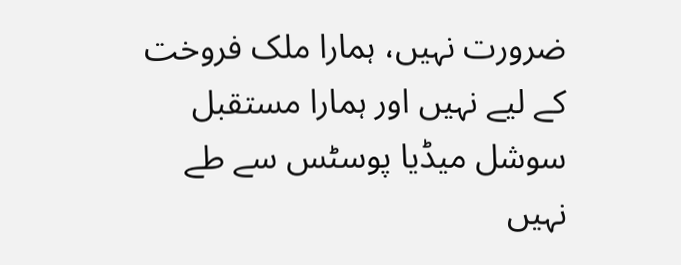ضرورت نہیں، ہمارا ملک فروخت کے لیے نہیں اور ہمارا مستقبل سوشل میڈیا پوسٹس سے طے نہیں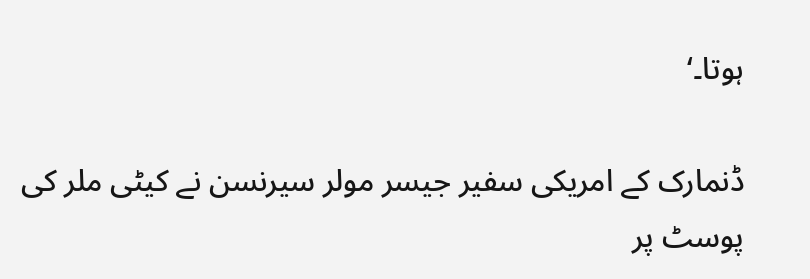ہوتا۔‘

ڈنمارک کے امریکی سفیر جیسر مولر سیرنسن نے کیٹی ملر کی پوسٹ پر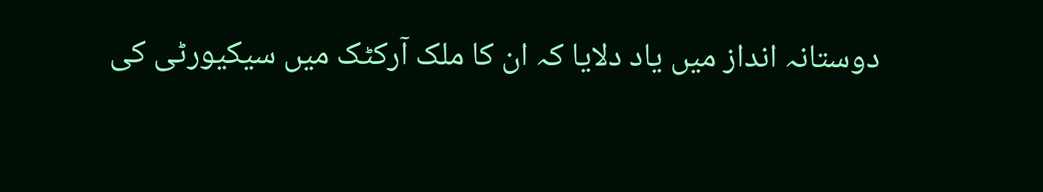دوستانہ انداز میں یاد دلایا کہ ان کا ملک آرکٹک میں سیکیورٹی کی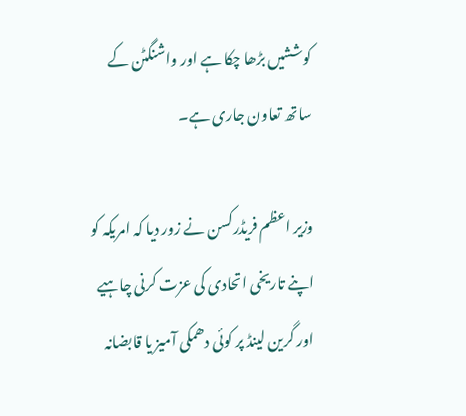کوششیں بڑھا چکا ہے اور واشنگٹن کے ساتھ تعاون جاری ہے۔

وزیر اعظم فریڈرکسن نے زور دیا کہ امریکہ کو اپنے تاریخی اتحادی کی عزت کرنی چاہیے اور گرین لینڈ پر کوئی دھمکی آمیز یا قابضانہ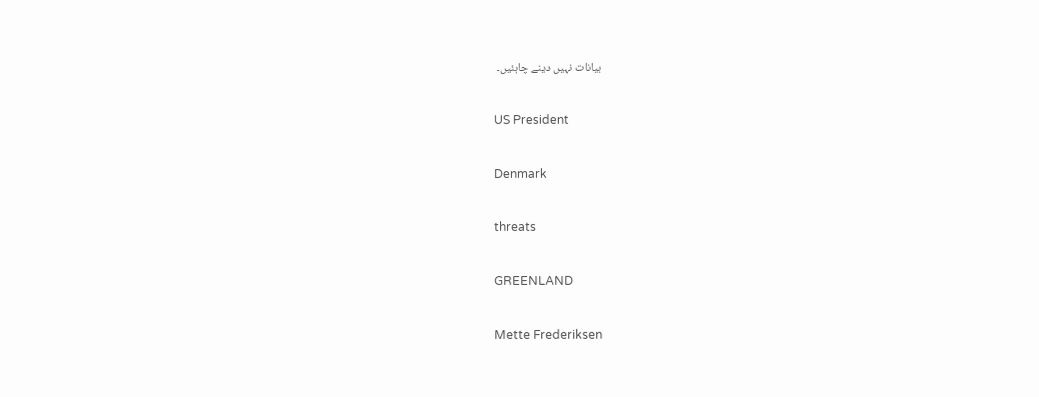بیانات نہیں دینے چاہئیں۔

US President

Denmark

threats

GREENLAND

Mette Frederiksen